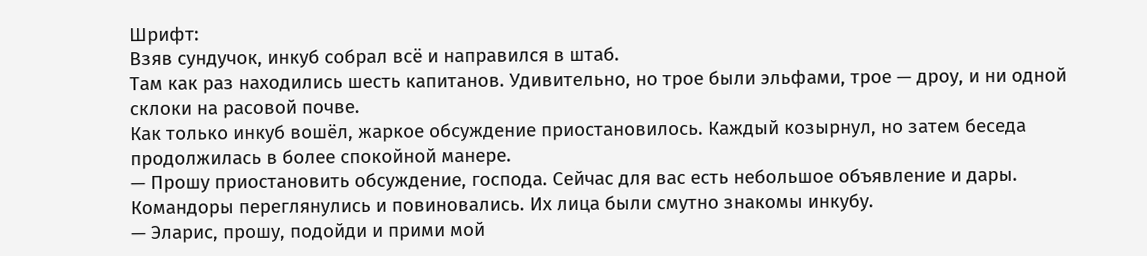Шрифт:
Взяв сундучок, инкуб собрал всё и направился в штаб.
Там как раз находились шесть капитанов. Удивительно, но трое были эльфами, трое — дроу, и ни одной склоки на расовой почве.
Как только инкуб вошёл, жаркое обсуждение приостановилось. Каждый козырнул, но затем беседа продолжилась в более спокойной манере.
— Прошу приостановить обсуждение, господа. Сейчас для вас есть небольшое объявление и дары.
Командоры переглянулись и повиновались. Их лица были смутно знакомы инкубу.
— Эларис, прошу, подойди и прими мой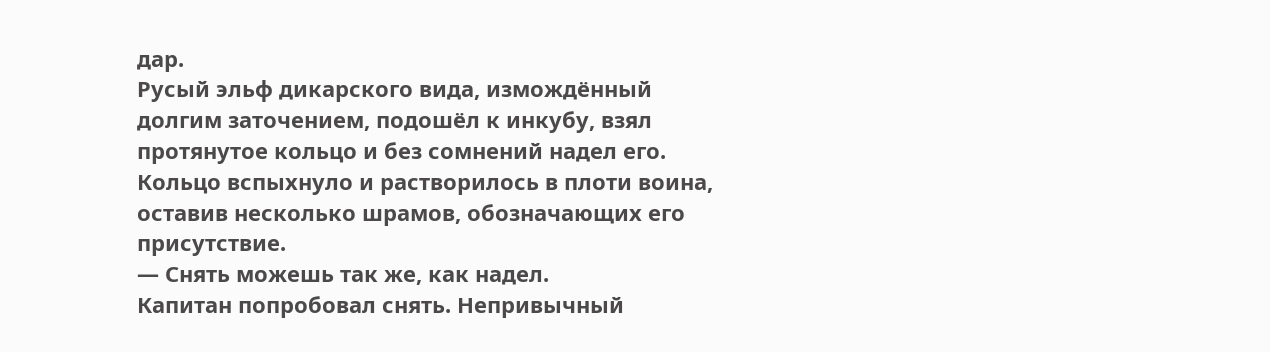дар.
Русый эльф дикарского вида, измождённый долгим заточением, подошёл к инкубу, взял протянутое кольцо и без сомнений надел его.
Кольцо вспыхнуло и растворилось в плоти воина, оставив несколько шрамов, обозначающих его присутствие.
— Снять можешь так же, как надел.
Капитан попробовал снять. Непривычный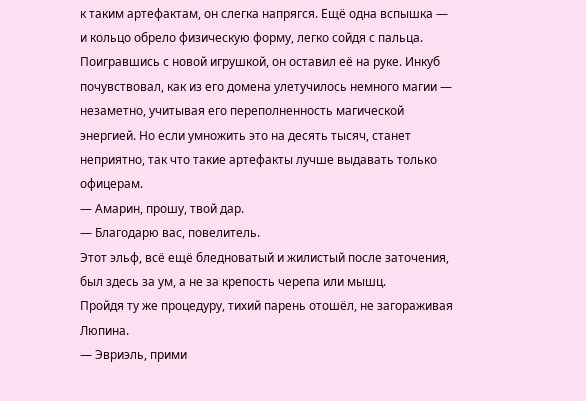к таким артефактам, он слегка напрягся. Ещё одна вспышка — и кольцо обрело физическую форму, легко сойдя с пальца.
Поигравшись с новой игрушкой, он оставил её на руке. Инкуб почувствовал, как из его домена улетучилось немного магии — незаметно, учитывая его переполненность магической энергией. Но если умножить это на десять тысяч, станет неприятно, так что такие артефакты лучше выдавать только офицерам.
— Амарин, прошу, твой дар.
— Благодарю вас, повелитель.
Этот эльф, всё ещё бледноватый и жилистый после заточения, был здесь за ум, а не за крепость черепа или мышц.
Пройдя ту же процедуру, тихий парень отошёл, не загораживая Люпина.
— Эвриэль, прими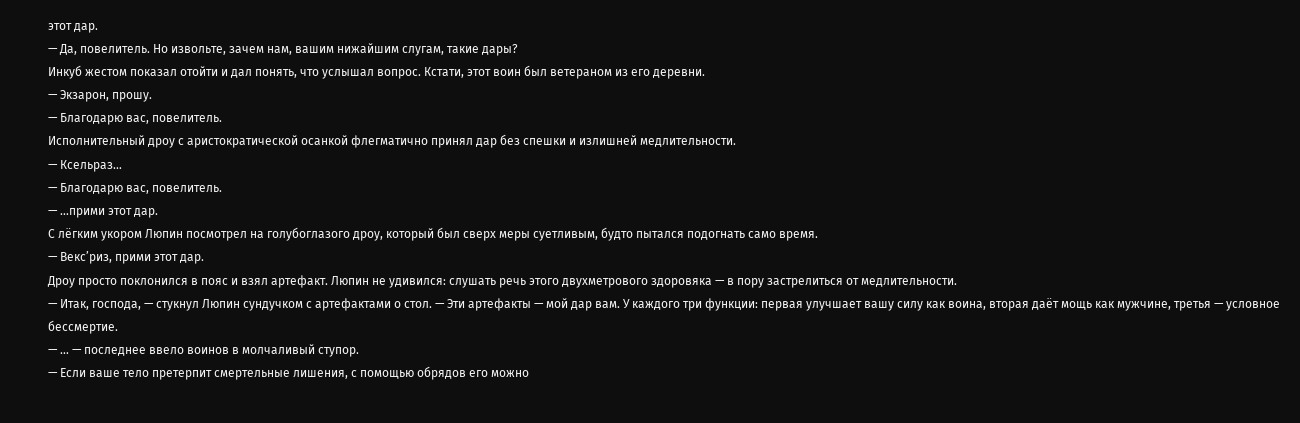этот дар.
— Да, повелитель. Но извольте, зачем нам, вашим нижайшим слугам, такие дары?
Инкуб жестом показал отойти и дал понять, что услышал вопрос. Кстати, этот воин был ветераном из его деревни.
— Экзарон, прошу.
— Благодарю вас, повелитель.
Исполнительный дроу с аристократической осанкой флегматично принял дар без спешки и излишней медлительности.
— Ксельраз…
— Благодарю вас, повелитель.
— …прими этот дар.
С лёгким укором Люпин посмотрел на голубоглазого дроу, который был сверх меры суетливым, будто пытался подогнать само время.
— Векс’риз, прими этот дар.
Дроу просто поклонился в пояс и взял артефакт. Люпин не удивился: слушать речь этого двухметрового здоровяка — в пору застрелиться от медлительности.
— Итак, господа, — стукнул Люпин сундучком с артефактами о стол. — Эти артефакты — мой дар вам. У каждого три функции: первая улучшает вашу силу как воина, вторая даёт мощь как мужчине, третья — условное бессмертие.
— … — последнее ввело воинов в молчаливый ступор.
— Если ваше тело претерпит смертельные лишения, с помощью обрядов его можно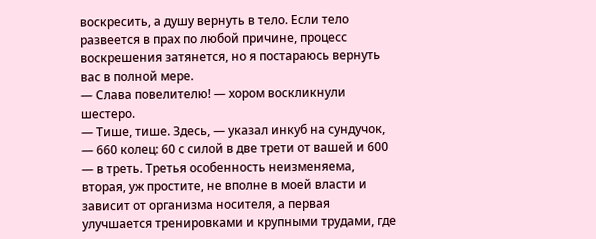воскресить, а душу вернуть в тело. Если тело развеется в прах по любой причине, процесс воскрешения затянется, но я постараюсь вернуть вас в полной мере.
— Слава повелителю! — хором воскликнули шестеро.
— Тише, тише. Здесь, — указал инкуб на сундучок, — 660 колец: 60 с силой в две трети от вашей и 600 — в треть. Третья особенность неизменяема, вторая, уж простите, не вполне в моей власти и зависит от организма носителя, а первая улучшается тренировками и крупными трудами, где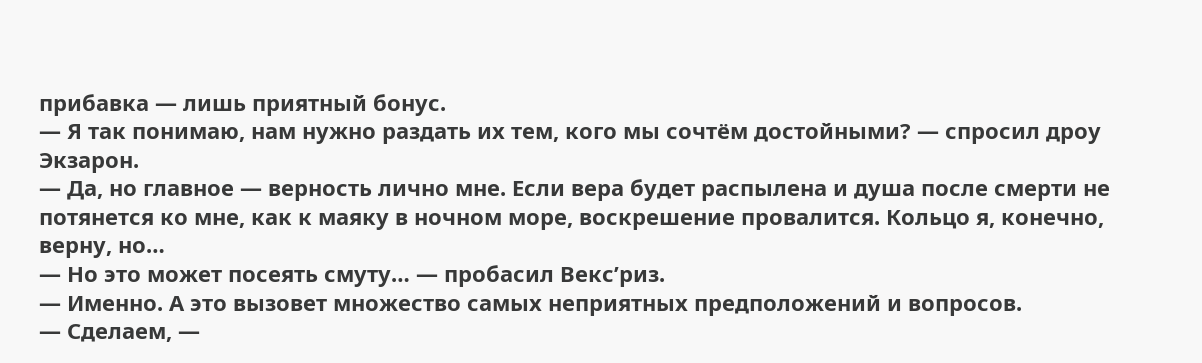прибавка — лишь приятный бонус.
— Я так понимаю, нам нужно раздать их тем, кого мы сочтём достойными? — спросил дроу Экзарон.
— Да, но главное — верность лично мне. Если вера будет распылена и душа после смерти не потянется ко мне, как к маяку в ночном море, воскрешение провалится. Кольцо я, конечно, верну, но…
— Но это может посеять смуту… — пробасил Векс’риз.
— Именно. А это вызовет множество самых неприятных предположений и вопросов.
— Сделаем, —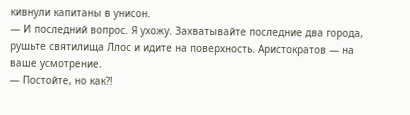кивнули капитаны в унисон.
— И последний вопрос. Я ухожу. Захватывайте последние два города, рушьте святилища Ллос и идите на поверхность. Аристократов — на ваше усмотрение.
— Постойте, но как?!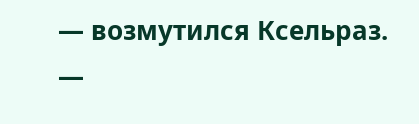— возмутился Ксельраз.
—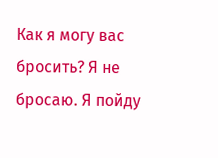Как я могу вас бросить? Я не бросаю. Я пойду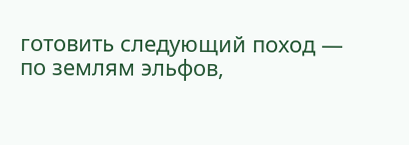готовить следующий поход — по землям эльфов,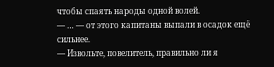чтобы спаять народы одной волей.
— … — от этого капитаны выпали в осадок ещё сильнее.
— Извольте, повелитель, правильно ли я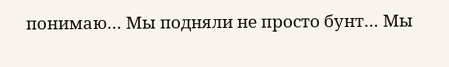понимаю… Мы подняли не просто бунт… Мы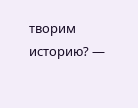творим историю? —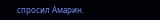спросил Амарин.